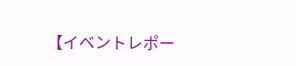【イベントレポー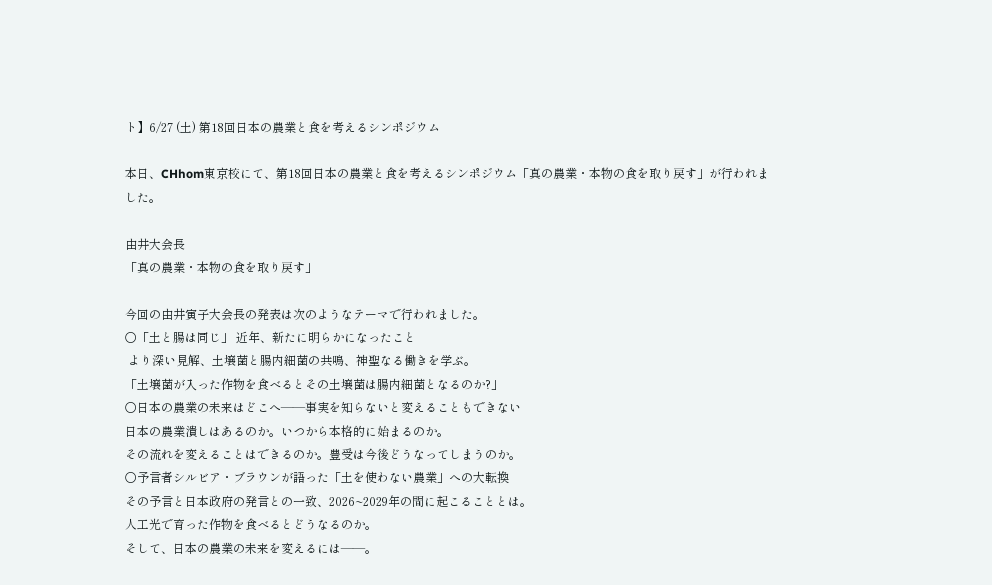ト】6/27 (土) 第18回日本の農業と食を考えるシンポジウム

本日、CHhom東京校にて、第18回日本の農業と食を考えるシンポジウム「真の農業・本物の食を取り戻す」が行われました。

由井大会長
「真の農業・本物の食を取り戻す」

今回の由井寅子大会長の発表は次のようなテーマで行われました。
〇「土と腸は同じ」 近年、新たに明らかになったこと
 より深い見解、土壌菌と腸内細菌の共鳴、神聖なる働きを学ぶ。
「土壌菌が入った作物を食べるとその土壌菌は腸内細菌となるのか?」
〇日本の農業の未来はどこへ――事実を知らないと変えることもできない
日本の農業潰しはあるのか。いつから本格的に始まるのか。
その流れを変えることはできるのか。豊受は今後どうなってしまうのか。
〇予言者シルビア・ブラウンが語った「土を使わない農業」への大転換
その予言と日本政府の発言との一致、2026~2029年の間に起こることとは。
人工光で育った作物を食べるとどうなるのか。
そして、日本の農業の未来を変えるには――。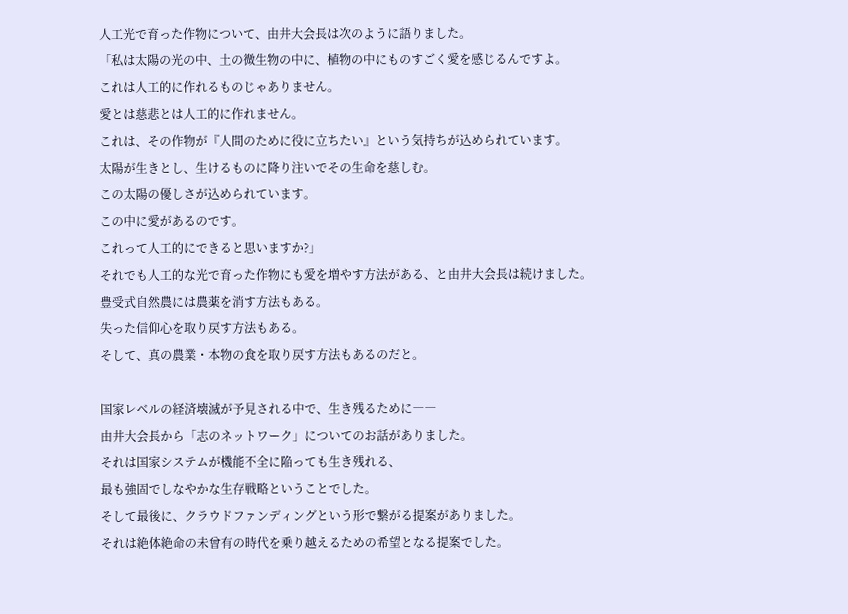人工光で育った作物について、由井大会長は次のように語りました。
「私は太陽の光の中、土の微生物の中に、植物の中にものすごく愛を感じるんですよ。
これは人工的に作れるものじゃありません。
愛とは慈悲とは人工的に作れません。
これは、その作物が『人間のために役に立ちたい』という気持ちが込められています。
太陽が生きとし、生けるものに降り注いでその生命を慈しむ。
この太陽の優しさが込められています。
この中に愛があるのです。
これって人工的にできると思いますか?」
それでも人工的な光で育った作物にも愛を増やす方法がある、と由井大会長は続けました。
豊受式自然農には農薬を消す方法もある。
失った信仰心を取り戻す方法もある。
そして、真の農業・本物の食を取り戻す方法もあるのだと。

国家レベルの経済壊滅が予見される中で、生き残るために――
由井大会長から「志のネットワーク」についてのお話がありました。
それは国家システムが機能不全に陥っても生き残れる、
最も強固でしなやかな生存戦略ということでした。
そして最後に、クラウドファンディングという形で繋がる提案がありました。
それは絶体絶命の未曾有の時代を乗り越えるための希望となる提案でした。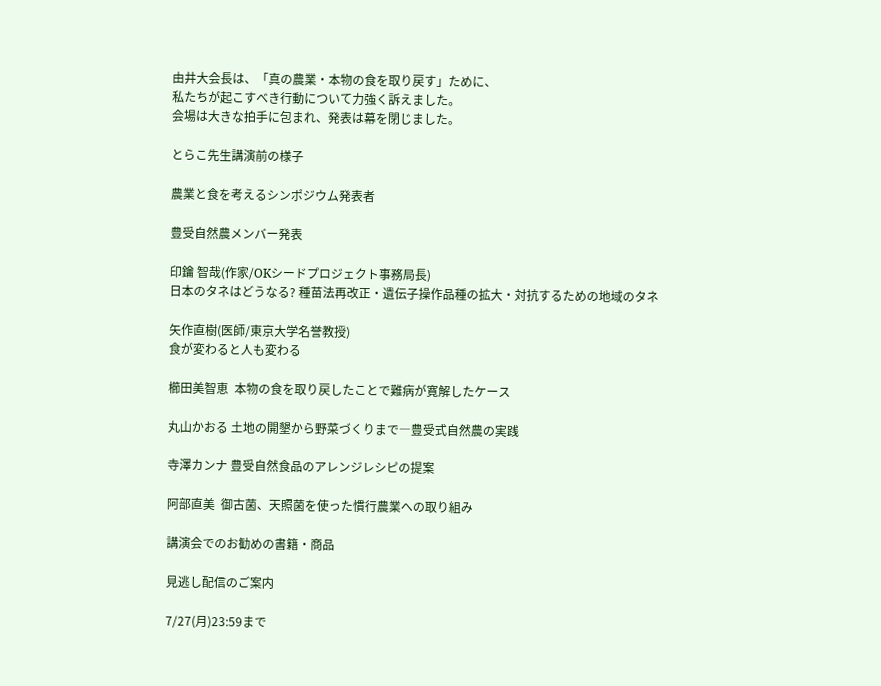由井大会長は、「真の農業・本物の食を取り戻す」ために、
私たちが起こすべき行動について力強く訴えました。
会場は大きな拍手に包まれ、発表は幕を閉じました。

とらこ先生講演前の様子

農業と食を考えるシンポジウム発表者

豊受自然農メンバー発表

印鑰 智哉(作家/OKシードプロジェクト事務局長)
日本のタネはどうなる? 種苗法再改正・遺伝子操作品種の拡大・対抗するための地域のタネ

矢作直樹(医師/東京大学名誉教授)
食が変わると人も変わる

櫛田美智恵  本物の食を取り戻したことで難病が寛解したケース

丸山かおる 土地の開墾から野菜づくりまで―豊受式自然農の実践

寺澤カンナ 豊受自然食品のアレンジレシピの提案

阿部直美  御古菌、天照菌を使った慣行農業への取り組み

講演会でのお勧めの書籍・商品

見逃し配信のご案内

7/27(月)23:59まで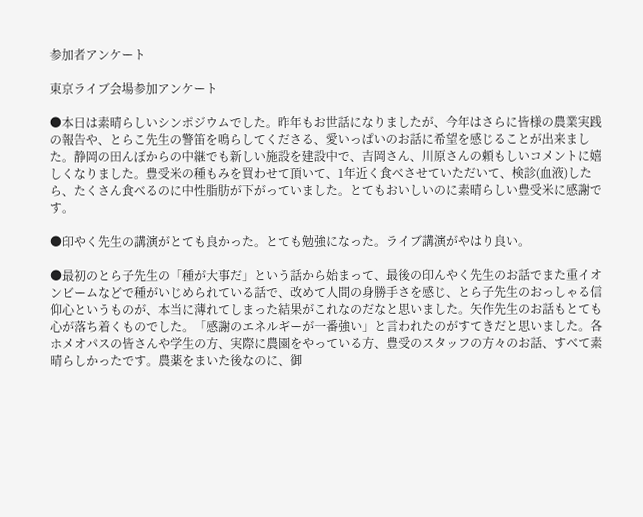参加者アンケート

東京ライブ会場参加アンケート

●本日は素晴らしいシンポジウムでした。昨年もお世話になりましたが、今年はさらに皆様の農業実践の報告や、とらこ先生の警笛を鳴らしてくださる、愛いっぱいのお話に希望を感じることが出来ました。静岡の田んぼからの中継でも新しい施設を建設中で、吉岡さん、川原さんの頼もしいコメントに嬉しくなりました。豊受米の種もみを買わせて頂いて、1年近く食べさせていただいて、検診(血液)したら、たくさん食べるのに中性脂肪が下がっていました。とてもおいしいのに素晴らしい豊受米に感謝です。

●印やく先生の講演がとても良かった。とても勉強になった。ライブ講演がやはり良い。

●最初のとら子先生の「種が大事だ」という話から始まって、最後の印んやく先生のお話でまた重イオンビームなどで種がいじめられている話で、改めて人間の身勝手さを感じ、とら子先生のおっしゃる信仰心というものが、本当に薄れてしまった結果がこれなのだなと思いました。矢作先生のお話もとても心が落ち着くものでした。「感謝のエネルギーが一番強い」と言われたのがすてきだと思いました。各ホメオパスの皆さんや学生の方、実際に農園をやっている方、豊受のスタッフの方々のお話、すべて素晴らしかったです。農薬をまいた後なのに、御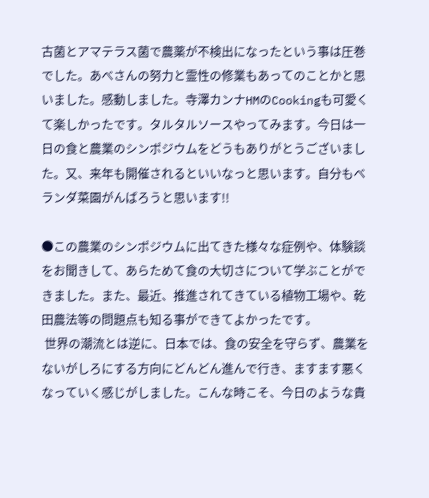古菌とアマテラス菌で農薬が不検出になったという事は圧巻でした。あべさんの努力と霊性の修業もあってのことかと思いました。感動しました。寺澤カンナHMのCookingも可愛くて楽しかったです。タルタルソースやってみます。今日は一日の食と農業のシンポジウムをどうもありがとうございました。又、来年も開催されるといいなっと思います。自分もベランダ菜園がんばろうと思います!!

●この農業のシンポジウムに出てきた様々な症例や、体験談をお聞きして、あらためて食の大切さについて学ぶことができました。また、最近、推進されてきている植物工場や、乾田農法等の問題点も知る事ができてよかったです。
 世界の潮流とは逆に、日本では、食の安全を守らず、農業をないがしろにする方向にどんどん進んで行き、ますます悪くなっていく感じがしました。こんな時こそ、今日のような貴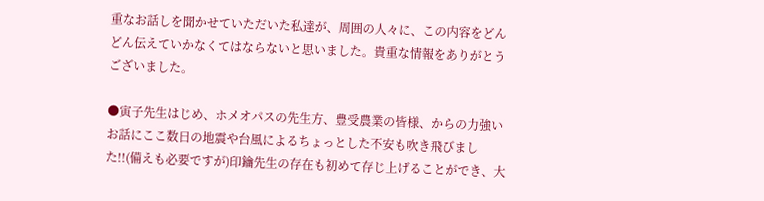重なお話しを聞かせていただいた私達が、周囲の人々に、この内容をどんどん伝えていかなくてはならないと思いました。貴重な情報をありがとうございました。

●寅子先生はじめ、ホメオパスの先生方、豊受農業の皆様、からの力強いお話にここ数日の地震や台風によるちょっとした不安も吹き飛びました!!(備えも必要ですが)印鑰先生の存在も初めて存じ上げることができ、大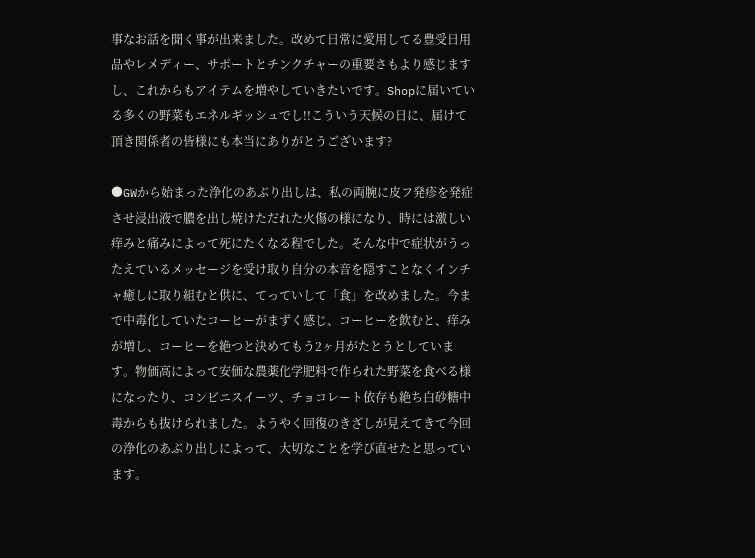事なお話を聞く事が出来ました。改めて日常に愛用してる豊受日用品やレメディー、サポートとチンクチャーの重要さもより感じますし、これからもアイテムを増やしていきたいです。Shopに届いている多くの野菜もエネルギッシュでし!!こういう天候の日に、届けて頂き関係者の皆様にも本当にありがとうございます?

●GWから始まった浄化のあぶり出しは、私の両腕に皮フ発疹を発症させ浸出液で膿を出し焼けただれた火傷の様になり、時には激しい痒みと痛みによって死にたくなる程でした。そんな中で症状がうったえているメッセージを受け取り自分の本音を隠すことなくインチャ癒しに取り組むと供に、てっていして「食」を改めました。今まで中毒化していたコーヒーがまずく感じ、コーヒーを飲むと、痒みが増し、コーヒーを絶つと決めてもう2ヶ月がたとうとしています。物価高によって安価な農薬化学肥料で作られた野菜を食べる様になったり、コンビニスイーツ、チョコレート依存も絶ち白砂糖中毒からも抜けられました。ようやく回復のきざしが見えてきて今回の浄化のあぶり出しによって、大切なことを学び直せたと思っています。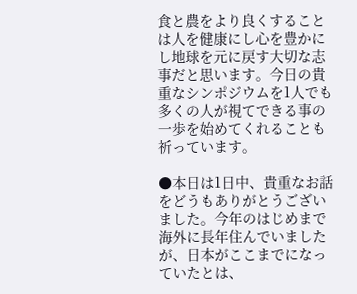食と農をより良くすることは人を健康にし心を豊かにし地球を元に戻す大切な志事だと思います。今日の貴重なシンポジウムを1人でも多くの人が視てできる事の一歩を始めてくれることも祈っています。

●本日は1日中、貴重なお話をどうもありがとうございました。今年のはじめまで海外に長年住んでいましたが、日本がここまでになっていたとは、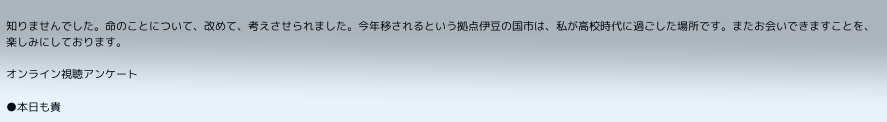知りませんでした。命のことについて、改めて、考えさせられました。今年移されるという拠点伊豆の国市は、私が高校時代に過ごした場所です。またお会いできますことを、楽しみにしております。

オンライン視聴アンケート

●本日も貴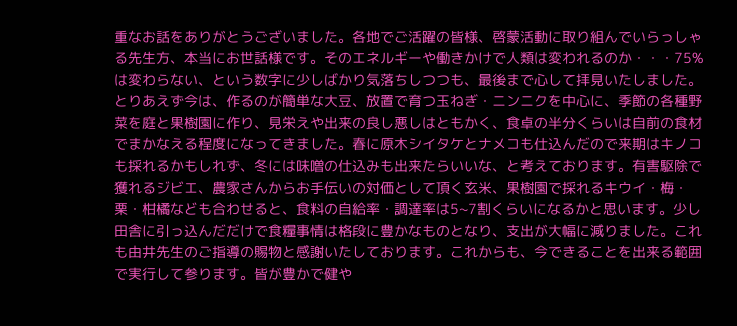重なお話をありがとうございました。各地でご活躍の皆様、啓蒙活動に取り組んでいらっしゃる先生方、本当にお世話様です。そのエネルギーや働きかけで人類は変われるのか・・・75%は変わらない、という数字に少しばかり気落ちしつつも、最後まで心して拝見いたしました。とりあえず今は、作るのが簡単な大豆、放置で育つ玉ねぎ・ニンニクを中心に、季節の各種野菜を庭と果樹園に作り、見栄えや出来の良し悪しはともかく、食卓の半分くらいは自前の食材でまかなえる程度になってきました。春に原木シイタケとナメコも仕込んだので来期はキノコも採れるかもしれず、冬には味噌の仕込みも出来たらいいな、と考えております。有害駆除で獲れるジビエ、農家さんからお手伝いの対価として頂く玄米、果樹園で採れるキウイ・梅・栗・柑橘なども合わせると、食料の自給率・調達率は5~7割くらいになるかと思います。少し田舎に引っ込んだだけで食糧事情は格段に豊かなものとなり、支出が大幅に減りました。これも由井先生のご指導の賜物と感謝いたしております。これからも、今できることを出来る範囲で実行して参ります。皆が豊かで健や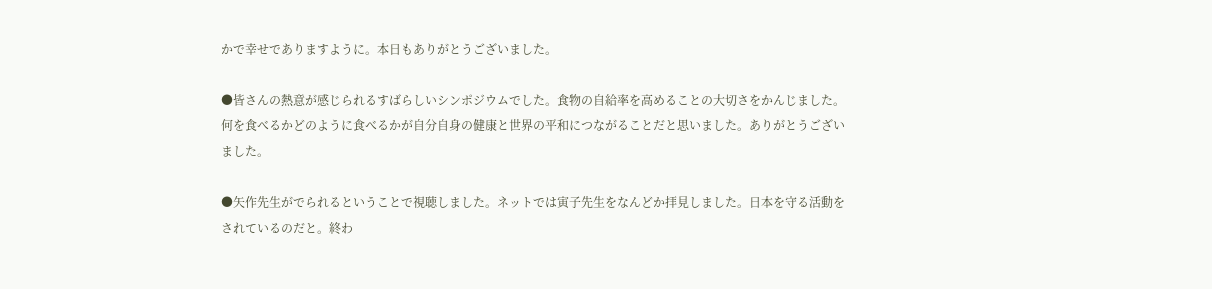かで幸せでありますように。本日もありがとうございました。

●皆さんの熱意が感じられるすばらしいシンポジウムでした。食物の自給率を高めることの大切さをかんじました。何を食べるかどのように食べるかが自分自身の健康と世界の平和につながることだと思いました。ありがとうございました。

●矢作先生がでられるということで視聴しました。ネットでは寅子先生をなんどか拝見しました。日本を守る活動をされているのだと。終わ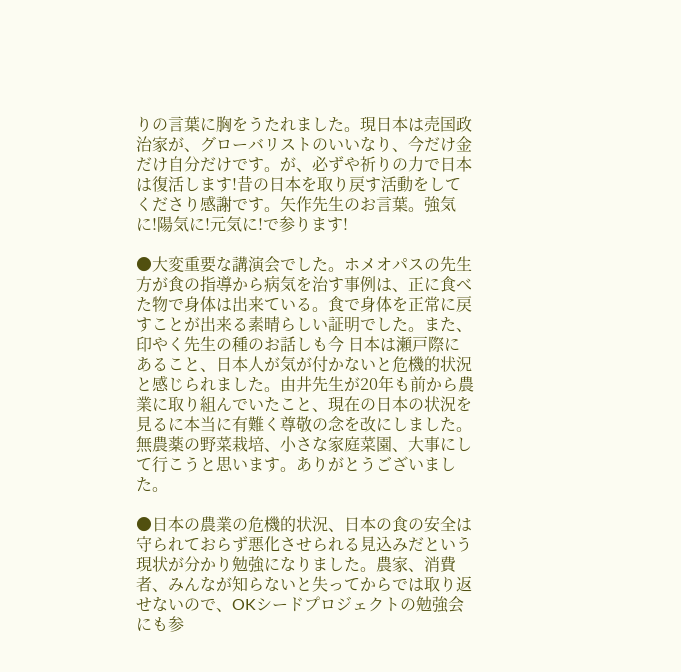りの言葉に胸をうたれました。現日本は売国政治家が、グローバリストのいいなり、今だけ金だけ自分だけです。が、必ずや祈りの力で日本は復活します!昔の日本を取り戻す活動をしてくださり感謝です。矢作先生のお言葉。強気に!陽気に!元気に!で参ります!

●大変重要な講演会でした。ホメオパスの先生方が食の指導から病気を治す事例は、正に食べた物で身体は出来ている。食で身体を正常に戻すことが出来る素晴らしい証明でした。また、印やく先生の種のお話しも今 日本は瀬戸際にあること、日本人が気が付かないと危機的状況と感じられました。由井先生が20年も前から農業に取り組んでいたこと、現在の日本の状況を見るに本当に有難く尊敬の念を改にしました。無農薬の野菜栽培、小さな家庭菜園、大事にして行こうと思います。ありがとうございました。

●日本の農業の危機的状況、日本の食の安全は守られておらず悪化させられる見込みだという現状が分かり勉強になりました。農家、消費者、みんなが知らないと失ってからでは取り返せないので、OKシードプロジェクトの勉強会にも参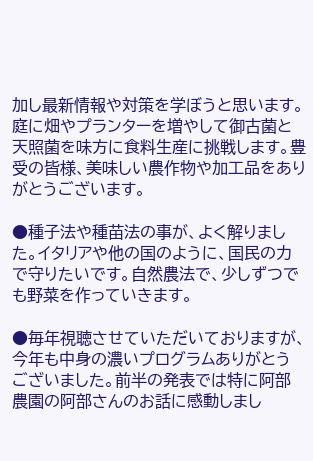加し最新情報や対策を学ぼうと思います。庭に畑やプランターを増やして御古菌と天照菌を味方に食料生産に挑戦します。豊受の皆様、美味しい農作物や加工品をありがとうございます。

●種子法や種苗法の事が、よく解りました。イタリアや他の国のように、国民の力で守りたいです。自然農法で、少しずつでも野菜を作っていきます。

●毎年視聴させていただいておりますが、今年も中身の濃いプログラムありがとうございました。前半の発表では特に阿部農園の阿部さんのお話に感動しまし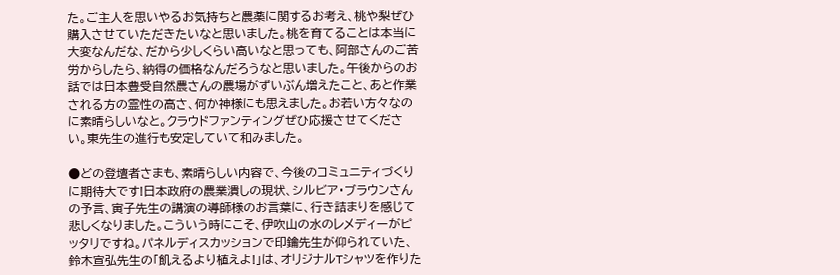た。ご主人を思いやるお気持ちと農薬に関するお考え、桃や梨ぜひ購入させていただきたいなと思いました。桃を育てることは本当に大変なんだな、だから少しくらい高いなと思っても、阿部さんのご苦労からしたら、納得の価格なんだろうなと思いました。午後からのお話では日本豊受自然農さんの農場がずいぶん増えたこと、あと作業される方の霊性の高さ、何か神様にも思えました。お若い方々なのに素晴らしいなと。クラウドファンティングぜひ応援させてください。東先生の進行も安定していて和みました。

●どの登壇者さまも、素晴らしい内容で、今後のコミュニティづくりに期待大です!日本政府の農業潰しの現状、シルビア・ブラウンさんの予言、寅子先生の講演の導師様のお言葉に、行き詰まりを感じて悲しくなりました。こういう時にこそ、伊吹山の水のレメディーがピッタリですね。パネルディスカッションで印鑰先生が仰られていた、鈴木宣弘先生の「飢えるより植えよ!」は、オリジナルTシャツを作りた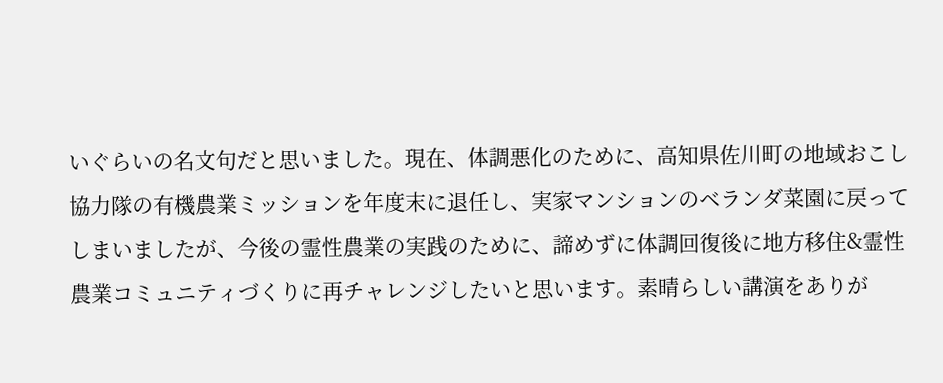いぐらいの名文句だと思いました。現在、体調悪化のために、高知県佐川町の地域おこし協力隊の有機農業ミッションを年度末に退任し、実家マンションのベランダ菜園に戻ってしまいましたが、今後の霊性農業の実践のために、諦めずに体調回復後に地方移住&霊性農業コミュニティづくりに再チャレンジしたいと思います。素晴らしい講演をありが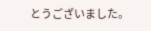とうございました。